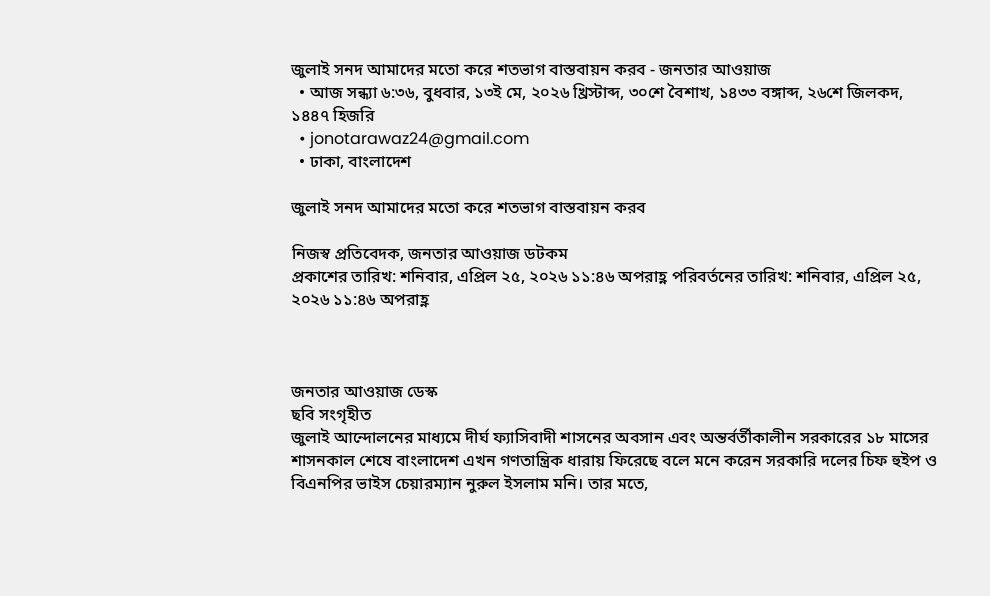জুলাই সনদ আমাদের মতো করে শতভাগ বাস্তবায়ন করব - জনতার আওয়াজ
  • আজ সন্ধ্যা ৬:৩৬, বুধবার, ১৩ই মে, ২০২৬ খ্রিস্টাব্দ, ৩০শে বৈশাখ, ১৪৩৩ বঙ্গাব্দ, ২৬শে জিলকদ, ১৪৪৭ হিজরি
  • jonotarawaz24@gmail.com
  • ঢাকা, বাংলাদেশ

জুলাই সনদ আমাদের মতো করে শতভাগ বাস্তবায়ন করব

নিজস্ব প্রতিবেদক, জনতার আওয়াজ ডটকম
প্রকাশের তারিখ: শনিবার, এপ্রিল ২৫, ২০২৬ ১১:৪৬ অপরাহ্ণ পরিবর্তনের তারিখ: শনিবার, এপ্রিল ২৫, ২০২৬ ১১:৪৬ অপরাহ্ণ



জনতার আওয়াজ ডেস্ক
ছবি সংগৃহীত
জুলাই আন্দোলনের মাধ্যমে দীর্ঘ ফ্যাসিবাদী শাসনের অবসান এবং অন্তর্বর্তীকালীন সরকারের ১৮ মাসের শাসনকাল শেষে বাংলাদেশ এখন গণতান্ত্রিক ধারায় ফিরেছে বলে মনে করেন সরকারি দলের চিফ হুইপ ও বিএনপির ভাইস চেয়ারম্যান নুরুল ইসলাম মনি। তার মতে,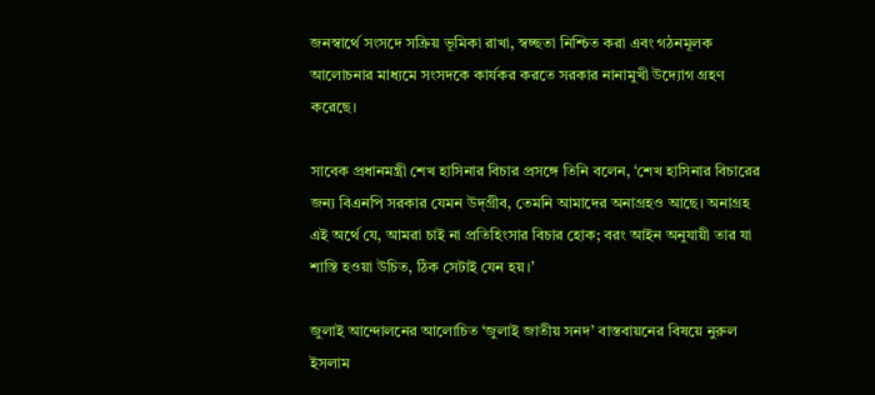জনস্বার্থে সংসদে সক্রিয় ভূমিকা রাখা, স্বচ্ছতা নিশ্চিত করা এবং গঠনমূলক আলোচনার মাধ্যমে সংসদকে কার্যকর করতে সরকার নানামুখী উদ্যোগ গ্রহণ করেছে।

সাবেক প্রধানমন্ত্রী শেখ হাসিনার বিচার প্রসঙ্গে তিনি বলেন, ‘শেখ হাসিনার বিচারের জন্য বিএনপি সরকার যেমন উদ্‌গ্রীব, তেমনি আমাদের অনাগ্রহও আছে। অনাগ্রহ এই অর্থে যে, আমরা চাই না প্রতিহিংসার বিচার হোক; বরং আইন অনুযায়ী তার যা শাস্তি হওয়া উচিত, ঠিক সেটাই যেন হয়।’

জুলাই আন্দোলনের আলোচিত ‘জুলাই জাতীয় সনদ’ বাস্তবায়নের বিষয়ে নুরুল ইসলাম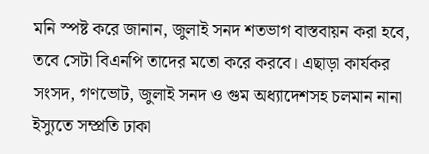মনি স্পষ্ট করে জানান, জুলাই সনদ শতভাগ বাস্তবায়ন করা হবে, তবে সেটা বিএনপি তাদের মতো করে করবে। এছাড়া কার্যকর সংসদ, গণভোট, জুলাই সনদ ও গুম অধ্যাদেশসহ চলমান নানা ইস্যুতে সম্প্রতি ঢাকা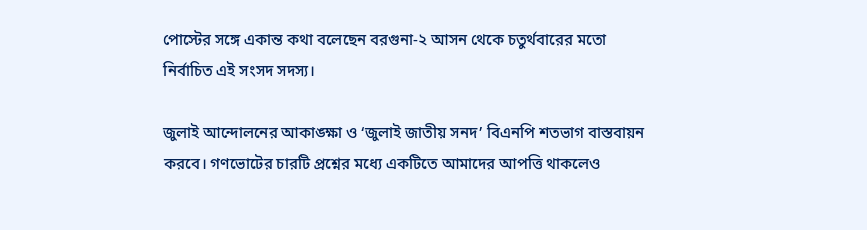পোস্টের সঙ্গে একান্ত কথা বলেছেন বরগুনা-২ আসন থেকে চতুর্থবারের মতো নির্বাচিত এই সংসদ সদস্য।

জুলাই আন্দোলনের আকাঙ্ক্ষা ও ‘জুলাই জাতীয় সনদ’ বিএনপি শতভাগ বাস্তবায়ন করবে। গণভোটের চারটি প্রশ্নের মধ্যে একটিতে আমাদের আপত্তি থাকলেও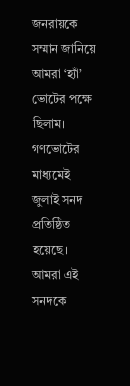জনরায়কে সম্মান জানিয়ে আমরা ‘হ্যাঁ’ ভোটের পক্ষে ছিলাম। গণভোটের মাধ্যমেই জুলাই সনদ প্রতিষ্ঠিত হয়েছে। আমরা এই সনদকে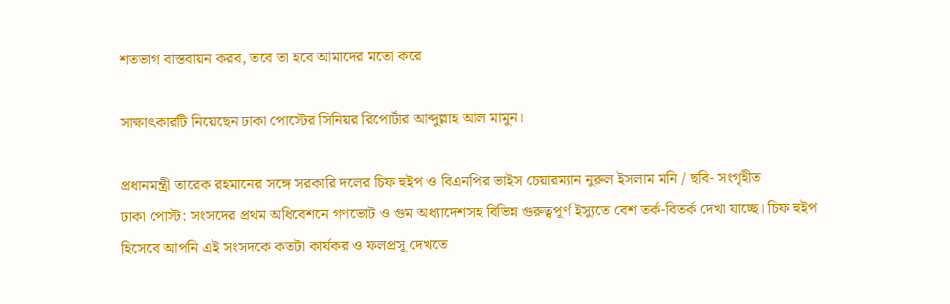শতভাগ বাস্তবায়ন করব, তবে তা হবে আমাদের মতো করে

সাক্ষাৎকারটি নিয়েছেন ঢাকা পোস্টের সিনিয়র রিপোর্টার আব্দুল্লাহ আল মামুন।

প্রধানমন্ত্রী তারেক রহমানের সঙ্গে সরকারি দলের চিফ হুইপ ও বিএনপির ভাইস চেয়ারম্যান নুরুল ইসলাম মনি / ছবি- সংগৃহীত
ঢাকা পোস্ট: সংসদের প্রথম অধিবেশনে গণভোট ও গুম অধ্যাদেশসহ বিভিন্ন গুরুত্বপূর্ণ ইস্যুতে বেশ তর্ক-বিতর্ক দেখা যাচ্ছে। চিফ হুইপ হিসেবে আপনি এই সংসদকে কতটা কার্যকর ও ফলপ্রসূ দেখতে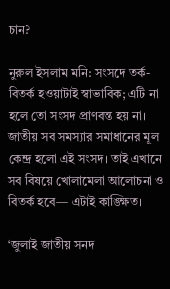চান?

নুরুল ইসলাম মনি: সংসদে তর্ক-বিতর্ক হওয়াটাই স্বাভাবিক; এটি না হলে তো সংসদ প্রাণবন্ত হয় না। জাতীয় সব সমস্যার সমাধানের মূল কেন্দ্র হলো এই সংসদ। তাই এখানে সব বিষয়ে খোলামেলা আলোচনা ও বিতর্ক হবে— এটাই কাঙ্ক্ষিত।

‘জুলাই জাতীয় সনদ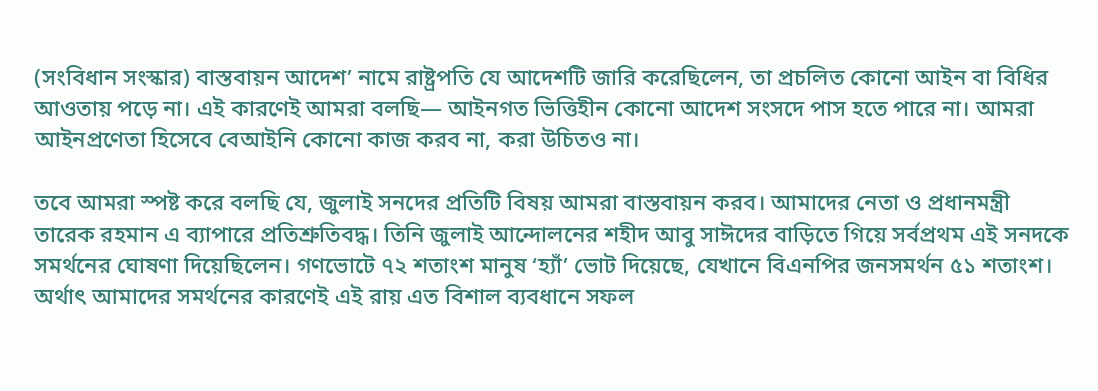(সংবিধান সংস্কার) বাস্তবায়ন আদেশ’ নামে রাষ্ট্রপতি যে আদেশটি জারি করেছিলেন, তা প্রচলিত কোনো আইন বা বিধির আওতায় পড়ে না। এই কারণেই আমরা বলছি— আইনগত ভিত্তিহীন কোনো আদেশ সংসদে পাস হতে পারে না। আমরা আইনপ্রণেতা হিসেবে বেআইনি কোনো কাজ করব না, করা উচিতও না।

তবে আমরা স্পষ্ট করে বলছি যে, জুলাই সনদের প্রতিটি বিষয় আমরা বাস্তবায়ন করব। আমাদের নেতা ও প্রধানমন্ত্রী তারেক রহমান এ ব্যাপারে প্রতিশ্রুতিবদ্ধ। তিনি জুলাই আন্দোলনের শহীদ আবু সাঈদের বাড়িতে গিয়ে সর্বপ্রথম এই সনদকে সমর্থনের ঘোষণা দিয়েছিলেন। গণভোটে ৭২ শতাংশ মানুষ ‘হ্যাঁ’ ভোট দিয়েছে, যেখানে বিএনপির জনসমর্থন ৫১ শতাংশ। অর্থাৎ আমাদের সমর্থনের কারণেই এই রায় এত বিশাল ব্যবধানে সফল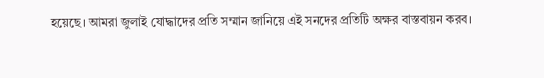হয়েছে। আমরা জুলাই যোদ্ধাদের প্রতি সম্মান জানিয়ে এই সনদের প্রতিটি অক্ষর বাস্তবায়ন করব।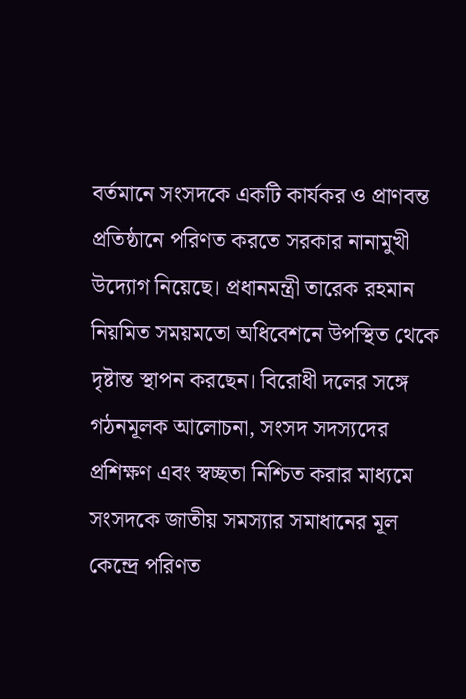বর্তমানে সংসদকে একটি কার্যকর ও প্রাণবন্ত প্রতিষ্ঠানে পরিণত করতে সরকার নানামুখী উদ্যোগ নিয়েছে। প্রধানমন্ত্রী তারেক রহমান নিয়মিত সময়মতো অধিবেশনে উপস্থিত থেকে দৃষ্টান্ত স্থাপন করছেন। বিরোধী দলের সঙ্গে গঠনমূলক আলোচনা, সংসদ সদস্যদের প্রশিক্ষণ এবং স্বচ্ছতা নিশ্চিত করার মাধ্যমে সংসদকে জাতীয় সমস্যার সমাধানের মূল কেন্দ্রে পরিণত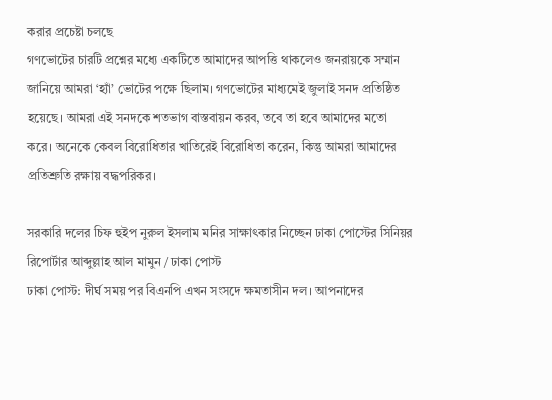করার প্রচেষ্টা চলছে
গণভোটের চারটি প্রশ্নের মধ্যে একটিতে আমাদের আপত্তি থাকলেও জনরায়কে সম্মান জানিয়ে আমরা ‘হ্যাঁ’ ভোটের পক্ষে ছিলাম। গণভোটের মাধ্যমেই জুলাই সনদ প্রতিষ্ঠিত হয়েছে। আমরা এই সনদকে শতভাগ বাস্তবায়ন করব, তবে তা হবে আমাদের মতো করে। অনেকে কেবল বিরোধিতার খাতিরেই বিরোধিতা করেন, কিন্তু আমরা আমাদের প্রতিশ্রুতি রক্ষায় বদ্ধপরিকর।

সরকারি দলের চিফ হুইপ নুরুল ইসলাম মনির সাক্ষাৎকার নিচ্ছেন ঢাকা পোস্টের সিনিয়র রিপোর্টার আব্দুল্লাহ আল মামুন / ঢাকা পোস্ট
ঢাকা পোস্ট: দীর্ঘ সময় পর বিএনপি এখন সংসদে ক্ষমতাসীন দল। আপনাদের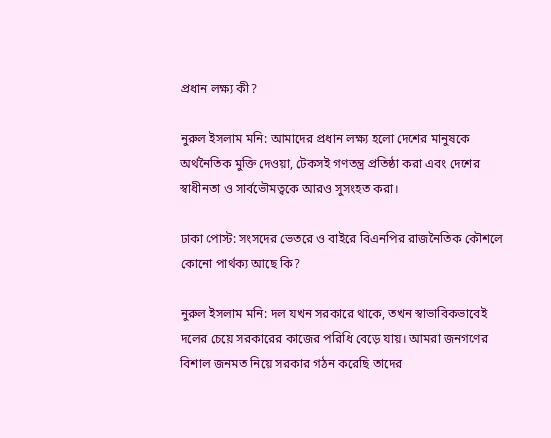প্রধান লক্ষ্য কী?

নুরুল ইসলাম মনি: আমাদের প্রধান লক্ষ্য হলো দেশের মানুষকে অর্থনৈতিক মুক্তি দেওয়া, টেকসই গণতন্ত্র প্রতিষ্ঠা করা এবং দেশের স্বাধীনতা ও সার্বভৌমত্বকে আরও সুসংহত করা।

ঢাকা পোস্ট: সংসদের ভেতরে ও বাইরে বিএনপির রাজনৈতিক কৌশলে কোনো পার্থক্য আছে কি?

নুরুল ইসলাম মনি: দল যখন সরকারে থাকে, তখন স্বাভাবিকভাবেই দলের চেয়ে সরকারের কাজের পরিধি বেড়ে যায়। আমরা জনগণের বিশাল জনমত নিয়ে সরকার গঠন করেছি তাদের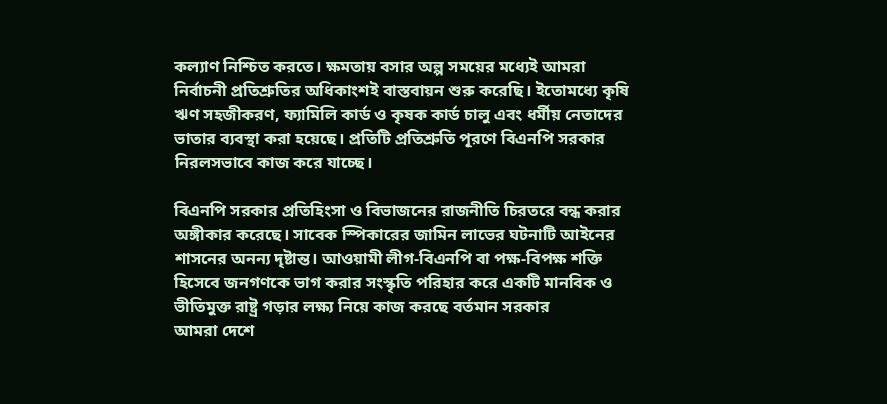কল্যাণ নিশ্চিত করতে। ক্ষমতায় বসার অল্প সময়ের মধ্যেই আমরা নির্বাচনী প্রতিশ্রুতির অধিকাংশই বাস্তবায়ন শুরু করেছি। ইতোমধ্যে কৃষি ঋণ সহজীকরণ, ফ্যামিলি কার্ড ও কৃষক কার্ড চালু এবং ধর্মীয় নেতাদের ভাতার ব্যবস্থা করা হয়েছে। প্রতিটি প্রতিশ্রুতি পূরণে বিএনপি সরকার নিরলসভাবে কাজ করে যাচ্ছে।

বিএনপি সরকার প্রতিহিংসা ও বিভাজনের রাজনীতি চিরতরে বন্ধ করার অঙ্গীকার করেছে। সাবেক স্পিকারের জামিন লাভের ঘটনাটি আইনের শাসনের অনন্য দৃষ্টান্ত। আওয়ামী লীগ-বিএনপি বা পক্ষ-বিপক্ষ শক্তি হিসেবে জনগণকে ভাগ করার সংস্কৃতি পরিহার করে একটি মানবিক ও ভীতিমুক্ত রাষ্ট্র গড়ার লক্ষ্য নিয়ে কাজ করছে বর্তমান সরকার
আমরা দেশে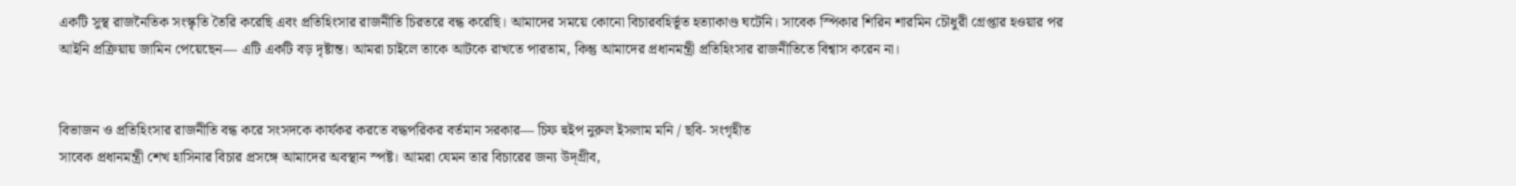একটি সুস্থ রাজনৈতিক সংস্কৃতি তৈরি করেছি এবং প্রতিহিংসার রাজনীতি চিরতরে বন্ধ করেছি। আমাদের সময়ে কোনো বিচারবহির্ভূত হত্যাকাণ্ড ঘটেনি। সাবেক স্পিকার শিরিন শারমিন চৌধুরী গ্রেপ্তার হওয়ার পর আইনি প্রক্রিয়ায় জামিন পেয়েছেন— এটি একটি বড় দৃষ্টান্ত। আমরা চাইলে তাকে আটকে রাখতে পারতাম, কিন্তু আমাদের প্রধানমন্ত্রী প্রতিহিংসার রাজনীতিতে বিশ্বাস করেন না।


বিভাজন ও প্রতিহিংসার রাজনীতি বন্ধ করে সংসদকে কার্যকর করতে বদ্ধপরিকর বর্তমান সরকার— চিফ হুইপ নুরুল ইসলাম মনি / ছবি- সংগৃহীত
সাবেক প্রধানমন্ত্রী শেখ হাসিনার বিচার প্রসঙ্গে আমাদের অবস্থান স্পষ্ট। আমরা যেমন তার বিচারের জন্য উদ্‌গ্রীব,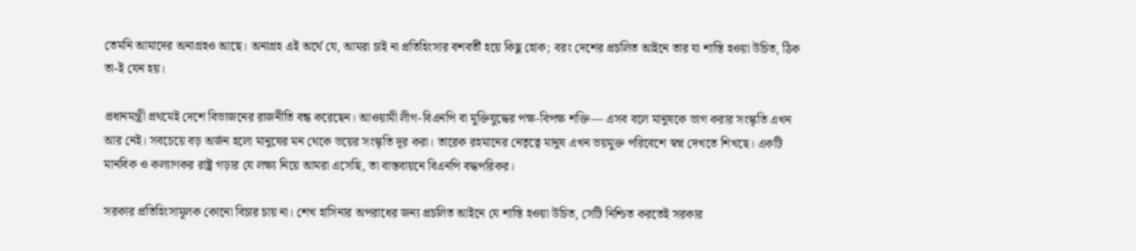তেমনি আমাদের অনাগ্রহও আছে। অনাগ্রহ এই অর্থে যে, আমরা চাই না প্রতিহিংসার বশবর্তী হয়ে কিছু হোক; বরং দেশের প্রচলিত আইনে তার যা শাস্তি হওয়া উচিত, ঠিক তা-ই যেন হয়।

প্রধানমন্ত্রী প্রথমেই দেশে বিভাজনের রাজনীতি বন্ধ করেছেন। আওয়ামী লীগ-বিএনপি বা মুক্তিযুদ্ধের পক্ষ-বিপক্ষ শক্তি— এসব বলে মানুষকে ভাগ করার সংস্কৃতি এখন আর নেই। সবচেয়ে বড় অর্জন হলো মানুষের মন থেকে ভয়ের সংস্কৃতি দূর করা। তারেক রহমানের নেতৃত্বে মানুষ এখন ভয়মুক্ত পরিবেশে স্বপ্ন দেখতে শিখছে। একটি মানবিক ও কল্যাণকর রাষ্ট্র গড়ার যে লক্ষ্য নিয়ে আমরা এসেছি, তা বাস্তবায়নে বিএনপি বদ্ধপরিকর।

সরকার প্রতিহিংসামূলক কোনো বিচার চায় না। শেখ হাসিনার অপরাধের জন্য প্রচলিত আইনে যে শাস্তি হওয়া উচিত, সেটি নিশ্চিত করতেই সরকার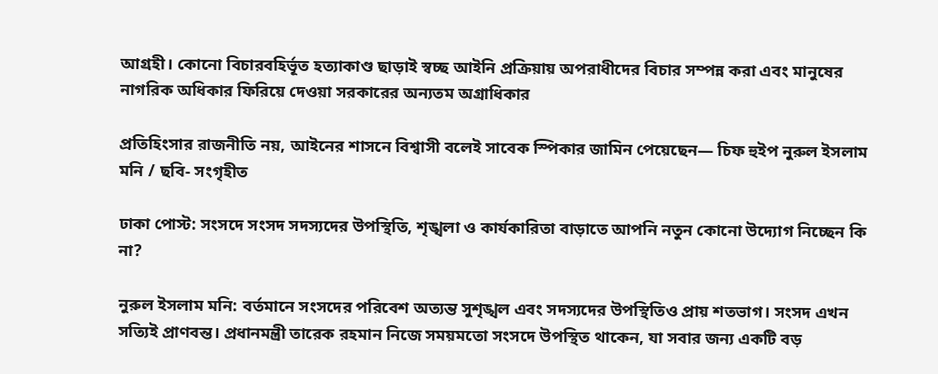আগ্রহী। কোনো বিচারবহির্ভূত হত্যাকাণ্ড ছাড়াই স্বচ্ছ আইনি প্রক্রিয়ায় অপরাধীদের বিচার সম্পন্ন করা এবং মানুষের নাগরিক অধিকার ফিরিয়ে দেওয়া সরকারের অন্যতম অগ্রাধিকার

প্রতিহিংসার রাজনীতি নয়, আইনের শাসনে বিশ্বাসী বলেই সাবেক স্পিকার জামিন পেয়েছেন— চিফ হুইপ নুরুল ইসলাম মনি / ছবি- সংগৃহীত

ঢাকা পোস্ট: সংসদে সংসদ সদস্যদের উপস্থিতি, শৃঙ্খলা ও কার্যকারিতা বাড়াতে আপনি নতুন কোনো উদ্যোগ নিচ্ছেন কি না?

নুরুল ইসলাম মনি: বর্তমানে সংসদের পরিবেশ অত্যন্ত সুশৃঙ্খল এবং সদস্যদের উপস্থিতিও প্রায় শতভাগ। সংসদ এখন সত্যিই প্রাণবন্ত। প্রধানমন্ত্রী তারেক রহমান নিজে সময়মতো সংসদে উপস্থিত থাকেন, যা সবার জন্য একটি বড়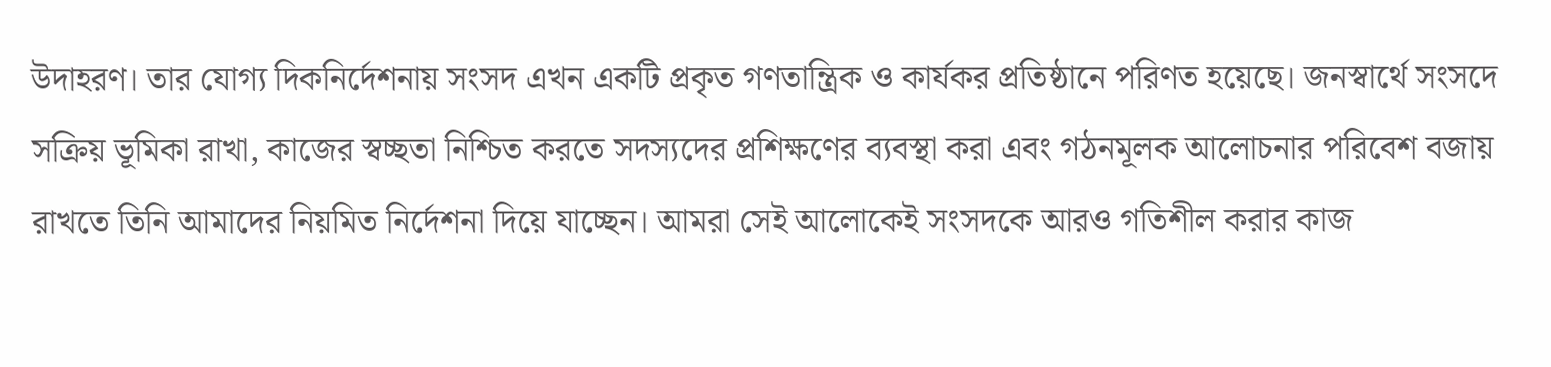উদাহরণ। তার যোগ্য দিকনির্দেশনায় সংসদ এখন একটি প্রকৃত গণতান্ত্রিক ও কার্যকর প্রতিষ্ঠানে পরিণত হয়েছে। জনস্বার্থে সংসদে সক্রিয় ভূমিকা রাখা, কাজের স্বচ্ছতা নিশ্চিত করতে সদস্যদের প্রশিক্ষণের ব্যবস্থা করা এবং গঠনমূলক আলোচনার পরিবেশ বজায় রাখতে তিনি আমাদের নিয়মিত নির্দেশনা দিয়ে যাচ্ছেন। আমরা সেই আলোকেই সংসদকে আরও গতিশীল করার কাজ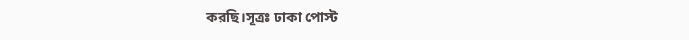করছি।সূত্রঃ ঢাকা পোস্ট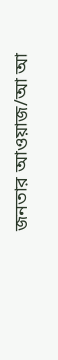জনতার আওয়াজ/আ আ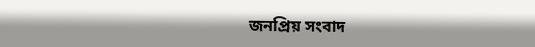জনপ্রিয় সংবাদ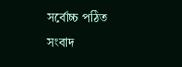সর্বোচ্চ পঠিত সংবাদ